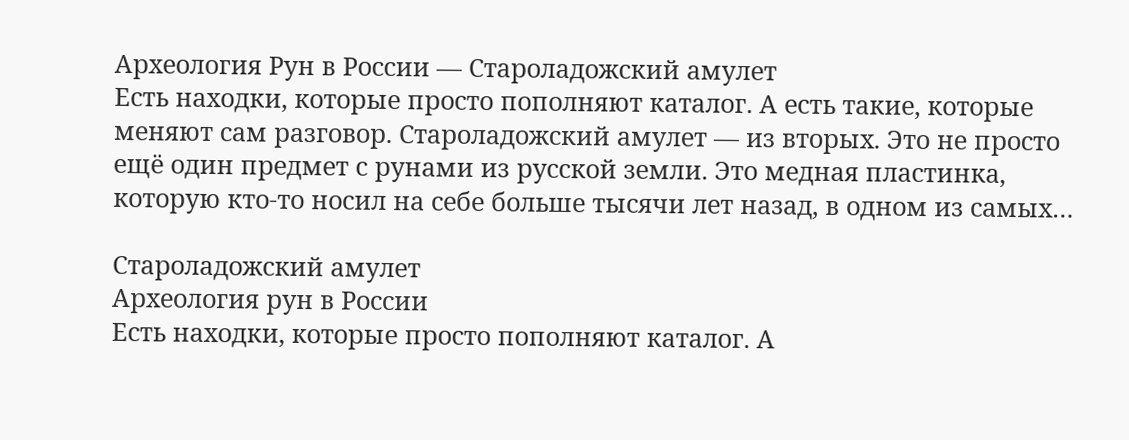Археология Рун в России — Староладожский амулет
Есть находки, которые просто пополняют каталог. А есть такие, которые меняют сам разговор. Староладожский амулет — из вторых. Это не просто ещё один предмет с рунами из русской земли. Это медная пластинка, которую кто-то носил на себе больше тысячи лет назад, в одном из самых…

Староладожский амулет
Археология рун в России
Есть находки, которые просто пополняют каталог. А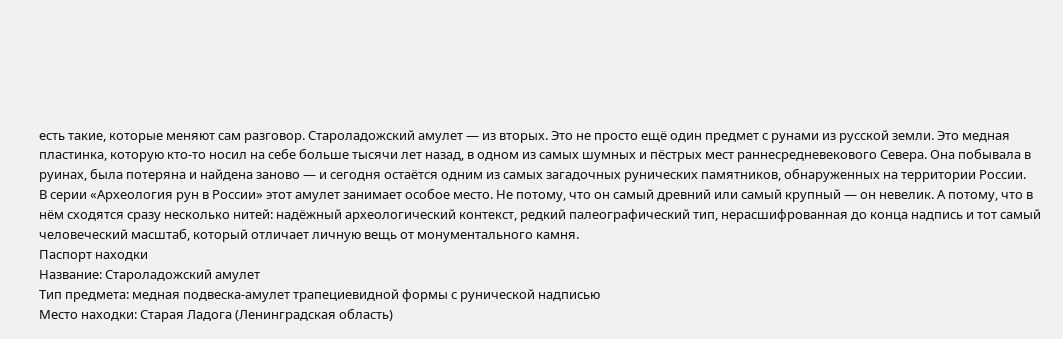есть такие, которые меняют сам разговор. Староладожский амулет — из вторых. Это не просто ещё один предмет с рунами из русской земли. Это медная пластинка, которую кто-то носил на себе больше тысячи лет назад, в одном из самых шумных и пёстрых мест раннесредневекового Севера. Она побывала в руинах, была потеряна и найдена заново — и сегодня остаётся одним из самых загадочных рунических памятников, обнаруженных на территории России.
В серии «Археология рун в России» этот амулет занимает особое место. Не потому, что он самый древний или самый крупный — он невелик. А потому, что в нём сходятся сразу несколько нитей: надёжный археологический контекст, редкий палеографический тип, нерасшифрованная до конца надпись и тот самый человеческий масштаб, который отличает личную вещь от монументального камня.
Паспорт находки
Название: Староладожский амулет
Тип предмета: медная подвеска-амулет трапециевидной формы с рунической надписью
Место находки: Старая Ладога (Ленинградская область)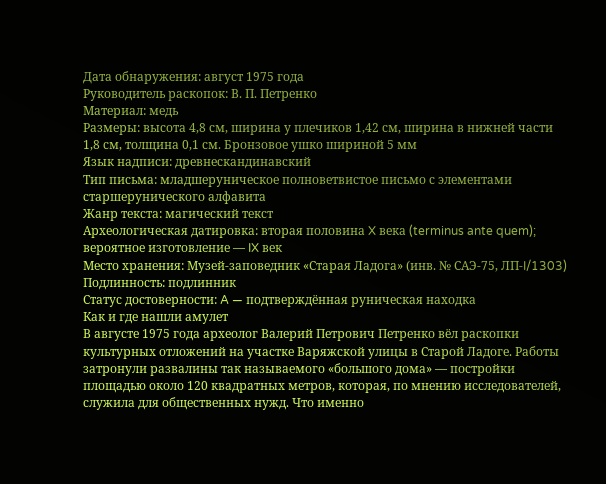Дата обнаружения: август 1975 года
Руководитель раскопок: В. П. Петренко
Материал: медь
Размеры: высота 4,8 см, ширина у плечиков 1,42 см, ширина в нижней части 1,8 см, толщина 0,1 см. Бронзовое ушко шириной 5 мм
Язык надписи: древнескандинавский
Тип письма: младшеруническое полноветвистое письмо с элементами старшерунического алфавита
Жанр текста: магический текст
Археологическая датировка: вторая половина X века (terminus ante quem); вероятное изготовление — IX век
Место хранения: Музей-заповедник «Старая Ладога» (инв. № САЭ-75, ЛП-I/1303)
Подлинность: подлинник
Статус достоверности: A — подтверждённая руническая находка
Как и где нашли амулет
В августе 1975 года археолог Валерий Петрович Петренко вёл раскопки культурных отложений на участке Варяжской улицы в Старой Ладоге. Работы затронули развалины так называемого «большого дома» — постройки площадью около 120 квадратных метров, которая, по мнению исследователей, служила для общественных нужд. Что именно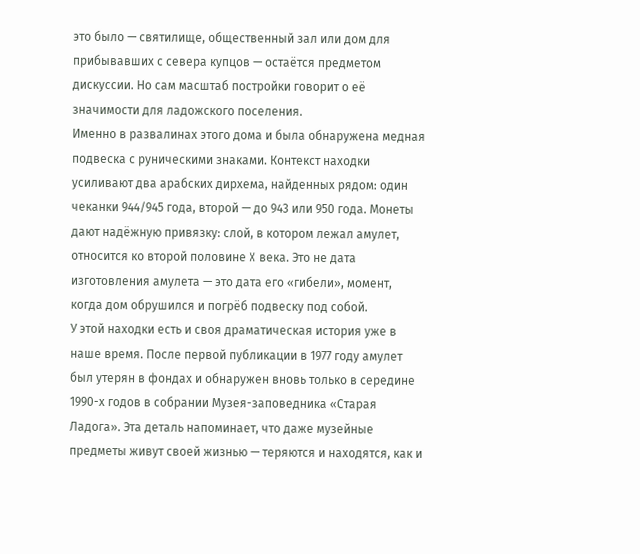это было — святилище, общественный зал или дом для прибывавших с севера купцов — остаётся предметом дискуссии. Но сам масштаб постройки говорит о её значимости для ладожского поселения.
Именно в развалинах этого дома и была обнаружена медная подвеска с руническими знаками. Контекст находки усиливают два арабских дирхема, найденных рядом: один чеканки 944/945 года, второй — до 943 или 950 года. Монеты дают надёжную привязку: слой, в котором лежал амулет, относится ко второй половине X века. Это не дата изготовления амулета — это дата его «гибели», момент, когда дом обрушился и погрёб подвеску под собой.
У этой находки есть и своя драматическая история уже в наше время. После первой публикации в 1977 году амулет был утерян в фондах и обнаружен вновь только в середине 1990-х годов в собрании Музея-заповедника «Старая Ладога». Эта деталь напоминает, что даже музейные предметы живут своей жизнью — теряются и находятся, как и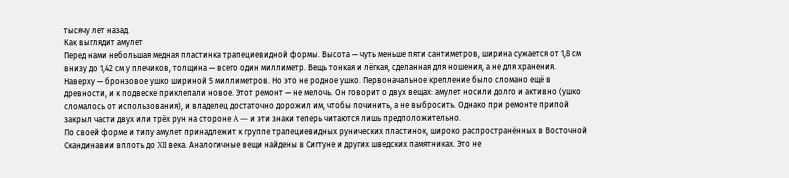тысячу лет назад.
Как выглядит амулет
Перед нами небольшая медная пластинка трапециевидной формы. Высота — чуть меньше пяти сантиметров, ширина сужается от 1,8 см внизу до 1,42 см у плечиков, толщина — всего один миллиметр. Вещь тонкая и лёгкая, сделанная для ношения, а не для хранения.
Наверху — бронзовое ушко шириной 5 миллиметров. Но это не родное ушко. Первоначальное крепление было сломано ещё в древности, и к подвеске приклепали новое. Этот ремонт — не мелочь. Он говорит о двух вещах: амулет носили долго и активно (ушко сломалось от использования), и владелец достаточно дорожил им, чтобы починить, а не выбросить. Однако при ремонте припой закрыл части двух или трёх рун на стороне A — и эти знаки теперь читаются лишь предположительно.
По своей форме и типу амулет принадлежит к группе трапециевидных рунических пластинок, широко распространённых в Восточной Скандинавии вплоть до XII века. Аналогичные вещи найдены в Сигтуне и других шведских памятниках. Это не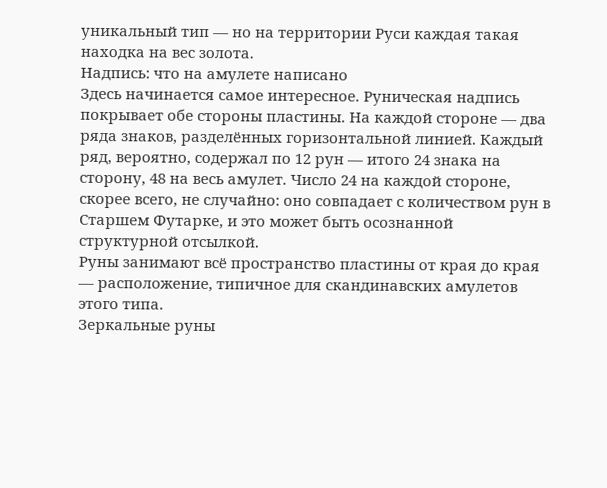уникальный тип — но на территории Руси каждая такая находка на вес золота.
Надпись: что на амулете написано
Здесь начинается самое интересное. Руническая надпись покрывает обе стороны пластины. На каждой стороне — два ряда знаков, разделённых горизонтальной линией. Каждый ряд, вероятно, содержал по 12 рун — итого 24 знака на сторону, 48 на весь амулет. Число 24 на каждой стороне, скорее всего, не случайно: оно совпадает с количеством рун в Старшем Футарке, и это может быть осознанной структурной отсылкой.
Руны занимают всё пространство пластины от края до края — расположение, типичное для скандинавских амулетов этого типа.
Зеркальные руны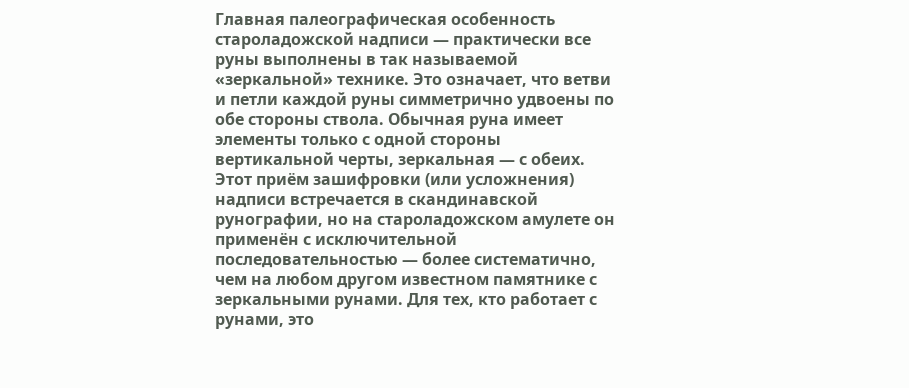Главная палеографическая особенность староладожской надписи — практически все руны выполнены в так называемой «зеркальной» технике. Это означает, что ветви и петли каждой руны симметрично удвоены по обе стороны ствола. Обычная руна имеет элементы только с одной стороны вертикальной черты, зеркальная — с обеих.
Этот приём зашифровки (или усложнения) надписи встречается в скандинавской рунографии, но на староладожском амулете он применён с исключительной последовательностью — более систематично, чем на любом другом известном памятнике с зеркальными рунами. Для тех, кто работает с рунами, это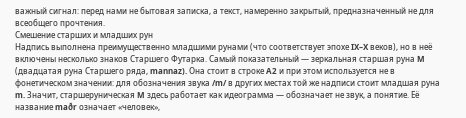важный сигнал: перед нами не бытовая записка, а текст, намеренно закрытый, предназначенный не для всеобщего прочтения.
Смешение старших и младших рун
Надпись выполнена преимущественно младшими рунами (что соответствует эпохе IX–X веков), но в неё включены несколько знаков Старшего Футарка. Самый показательный — зеркальная старшая руна M (двадцатая руна Старшего ряда, mannaz). Она стоит в строке A2 и при этом используется не в фонетическом значении: для обозначения звука /m/ в других местах той же надписи стоит младшая руна m. Значит, старшеруническая M здесь работает как идеограмма — обозначает не звук, а понятие. Её название maðr означает «человек»,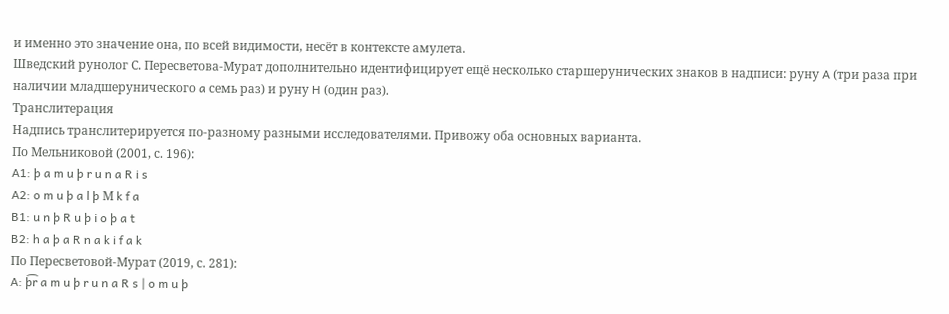и именно это значение она, по всей видимости, несёт в контексте амулета.
Шведский рунолог С. Пересветова-Мурат дополнительно идентифицирует ещё несколько старшерунических знаков в надписи: руну A (три раза при наличии младшеруничеcкого a семь раз) и руну H (один раз).
Транслитерация
Надпись транслитерируется по-разному разными исследователями. Привожу оба основных варианта.
По Мельниковой (2001, с. 196):
A1: þ a m u þ r u n a R i s
A2: o m u þ a l þ М k f a
B1: u n þ R u þ i o þ a t
B2: h a þ a R n a k i f a k
По Пересветовой-Мурат (2019, с. 281):
A: þ͡r a m u þ r u n a R s | o m u þ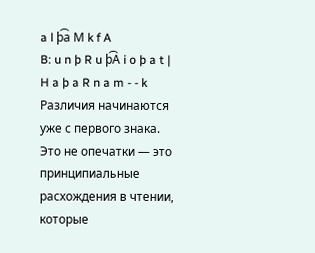a l þ͡a М k f A
B: u n þ R u þ͡A i o þ a t | H a þ a R n a m - - k
Различия начинаются уже с первого знака. Это не опечатки — это принципиальные расхождения в чтении, которые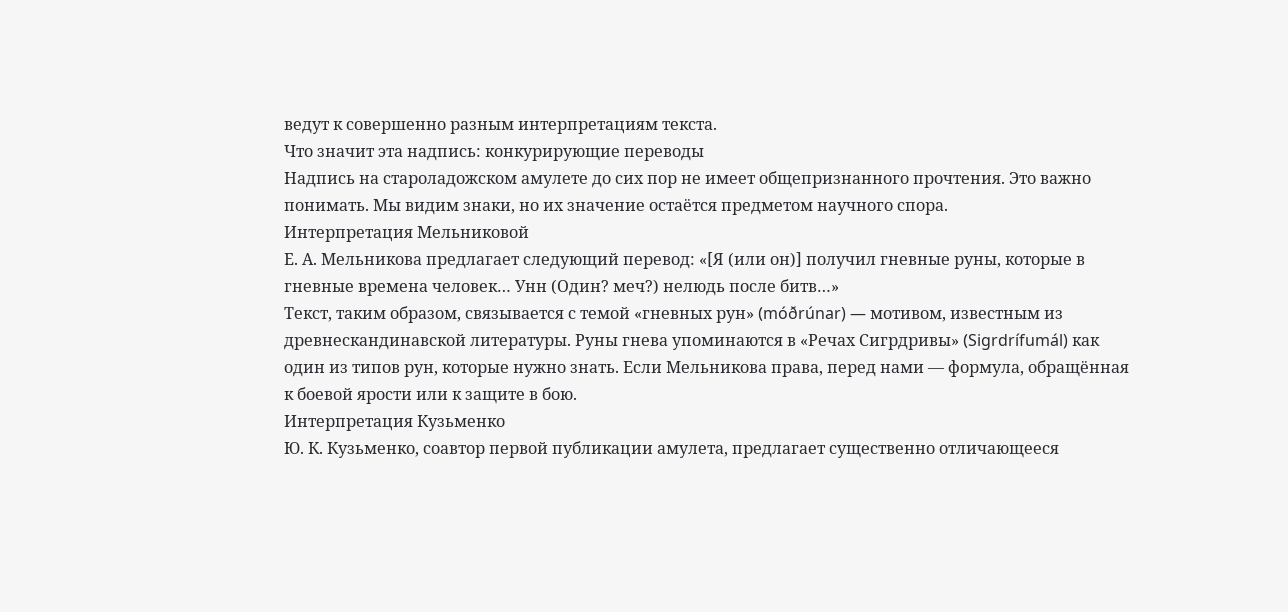ведут к совершенно разным интерпретациям текста.
Что значит эта надпись: конкурирующие переводы
Надпись на староладожском амулете до сих пор не имеет общепризнанного прочтения. Это важно понимать. Мы видим знаки, но их значение остаётся предметом научного спора.
Интерпретация Мельниковой
Е. А. Мельникова предлагает следующий перевод: «[Я (или он)] получил гневные руны, которые в гневные времена человек… Унн (Один? меч?) нелюдь после битв…»
Текст, таким образом, связывается с темой «гневных рун» (móðrúnar) — мотивом, известным из древнескандинавской литературы. Руны гнева упоминаются в «Речах Сигрдривы» (Sigrdrífumál) как один из типов рун, которые нужно знать. Если Мельникова права, перед нами — формула, обращённая к боевой ярости или к защите в бою.
Интерпретация Кузьменко
Ю. К. Кузьменко, соавтор первой публикации амулета, предлагает существенно отличающееся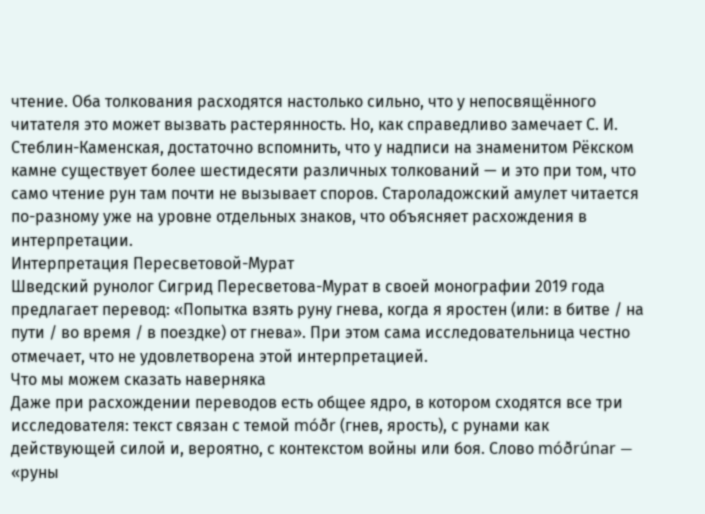чтение. Оба толкования расходятся настолько сильно, что у непосвящённого читателя это может вызвать растерянность. Но, как справедливо замечает С. И. Стеблин-Каменская, достаточно вспомнить, что у надписи на знаменитом Рёкском камне существует более шестидесяти различных толкований — и это при том, что само чтение рун там почти не вызывает споров. Староладожский амулет читается по-разному уже на уровне отдельных знаков, что объясняет расхождения в интерпретации.
Интерпретация Пересветовой-Мурат
Шведский рунолог Сигрид Пересветова-Мурат в своей монографии 2019 года предлагает перевод: «Попытка взять руну гнева, когда я яростен (или: в битве / на пути / во время / в поездке) от гнева». При этом сама исследовательница честно отмечает, что не удовлетворена этой интерпретацией.
Что мы можем сказать наверняка
Даже при расхождении переводов есть общее ядро, в котором сходятся все три исследователя: текст связан с темой móðr (гнев, ярость), с рунами как действующей силой и, вероятно, с контекстом войны или боя. Слово móðrúnar — «руны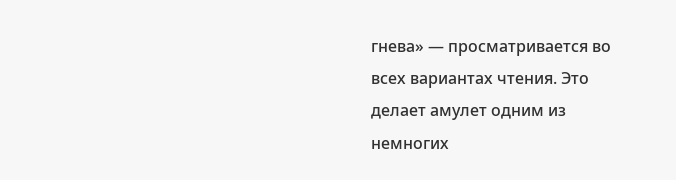гнева» — просматривается во всех вариантах чтения. Это делает амулет одним из немногих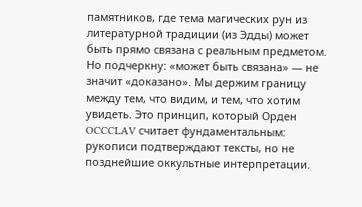памятников, где тема магических рун из литературной традиции (из Эдды) может быть прямо связана с реальным предметом.
Но подчеркну: «может быть связана» — не значит «доказано». Мы держим границу между тем, что видим, и тем, что хотим увидеть. Это принцип, который Орден OCCCLAV считает фундаментальным: рукописи подтверждают тексты, но не позднейшие оккультные интерпретации.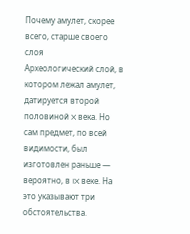Почему амулет, скорее всего, старше своего слоя
Археологический слой, в котором лежал амулет, датируется второй половиной X века. Но сам предмет, по всей видимости, был изготовлен раньше — вероятно, в IX веке. На это указывают три обстоятельства.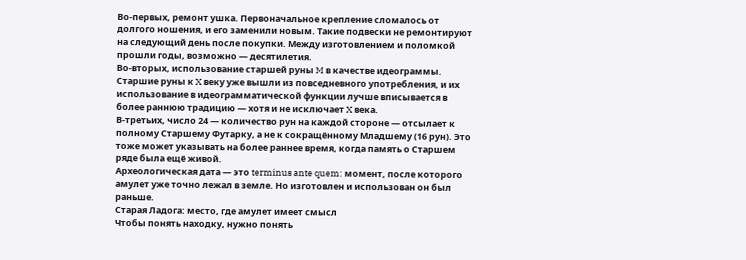Во-первых, ремонт ушка. Первоначальное крепление сломалось от долгого ношения, и его заменили новым. Такие подвески не ремонтируют на следующий день после покупки. Между изготовлением и поломкой прошли годы, возможно — десятилетия.
Во-вторых, использование старшей руны M в качестве идеограммы. Старшие руны к X веку уже вышли из повседневного употребления, и их использование в идеограмматической функции лучше вписывается в более раннюю традицию — хотя и не исключает X века.
В-третьих, число 24 — количество рун на каждой стороне — отсылает к полному Старшему Футарку, а не к сокращённому Младшему (16 рун). Это тоже может указывать на более раннее время, когда память о Старшем ряде была ещё живой.
Археологическая дата — это terminus ante quem: момент, после которого амулет уже точно лежал в земле. Но изготовлен и использован он был раньше.
Старая Ладога: место, где амулет имеет смысл
Чтобы понять находку, нужно понять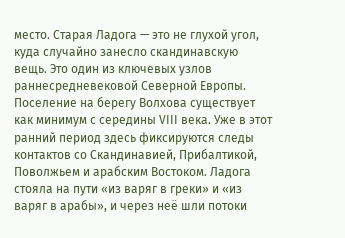место. Старая Ладога — это не глухой угол, куда случайно занесло скандинавскую вещь. Это один из ключевых узлов раннесредневековой Северной Европы.
Поселение на берегу Волхова существует как минимум с середины VIII века. Уже в этот ранний период здесь фиксируются следы контактов со Скандинавией, Прибалтикой, Поволжьем и арабским Востоком. Ладога стояла на пути «из варяг в греки» и «из варяг в арабы», и через неё шли потоки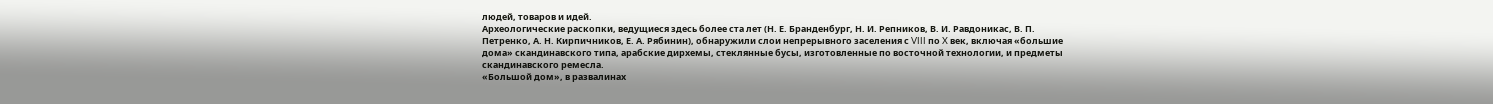людей, товаров и идей.
Археологические раскопки, ведущиеся здесь более ста лет (Н. Е. Бранденбург, Н. И. Репников, В. И. Равдоникас, В. П. Петренко, А. Н. Кирпичников, Е. А. Рябинин), обнаружили слои непрерывного заселения с VIII по X век, включая «большие дома» скандинавского типа, арабские дирхемы, стеклянные бусы, изготовленные по восточной технологии, и предметы скандинавского ремесла.
«Большой дом», в развалинах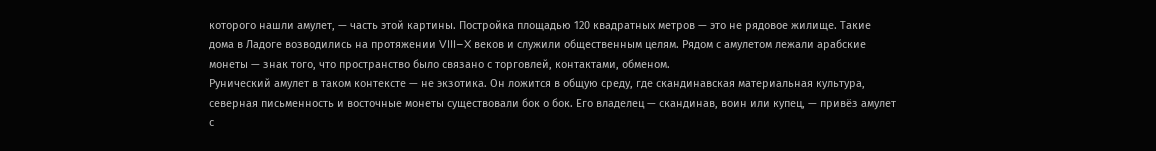которого нашли амулет, — часть этой картины. Постройка площадью 120 квадратных метров — это не рядовое жилище. Такие дома в Ладоге возводились на протяжении VIII–X веков и служили общественным целям. Рядом с амулетом лежали арабские монеты — знак того, что пространство было связано с торговлей, контактами, обменом.
Рунический амулет в таком контексте — не экзотика. Он ложится в общую среду, где скандинавская материальная культура, северная письменность и восточные монеты существовали бок о бок. Его владелец — скандинав, воин или купец, — привёз амулет с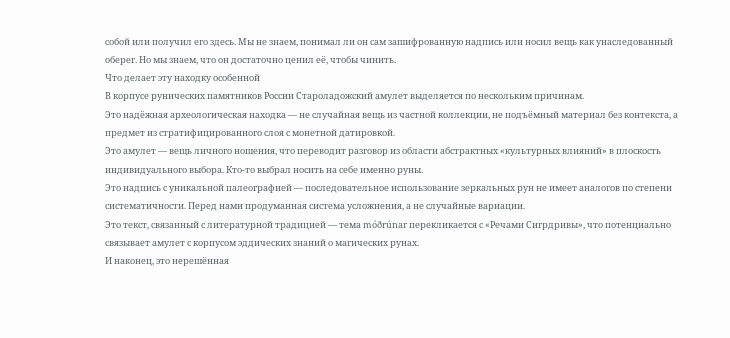собой или получил его здесь. Мы не знаем, понимал ли он сам зашифрованную надпись или носил вещь как унаследованный оберег. Но мы знаем, что он достаточно ценил её, чтобы чинить.
Что делает эту находку особенной
В корпусе рунических памятников России Староладожский амулет выделяется по нескольким причинам.
Это надёжная археологическая находка — не случайная вещь из частной коллекции, не подъёмный материал без контекста, а предмет из стратифицированного слоя с монетной датировкой.
Это амулет — вещь личного ношения, что переводит разговор из области абстрактных «культурных влияний» в плоскость индивидуального выбора. Кто-то выбрал носить на себе именно руны.
Это надпись с уникальной палеографией — последовательное использование зеркальных рун не имеет аналогов по степени систематичности. Перед нами продуманная система усложнения, а не случайные вариации.
Это текст, связанный с литературной традицией — тема móðrúnar перекликается с «Речами Сигрдривы», что потенциально связывает амулет с корпусом эддических знаний о магических рунах.
И наконец, это нерешённая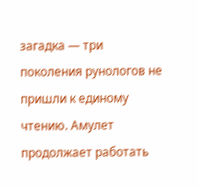загадка — три поколения рунологов не пришли к единому чтению. Амулет продолжает работать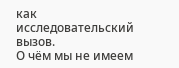как исследовательский вызов.
О чём мы не имеем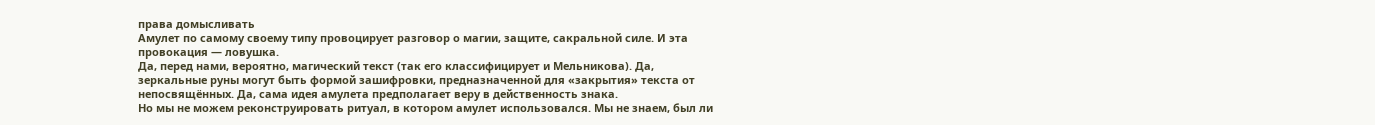права домысливать
Амулет по самому своему типу провоцирует разговор о магии, защите, сакральной силе. И эта провокация — ловушка.
Да, перед нами, вероятно, магический текст (так его классифицирует и Мельникова). Да, зеркальные руны могут быть формой зашифровки, предназначенной для «закрытия» текста от непосвящённых. Да, сама идея амулета предполагает веру в действенность знака.
Но мы не можем реконструировать ритуал, в котором амулет использовался. Мы не знаем, был ли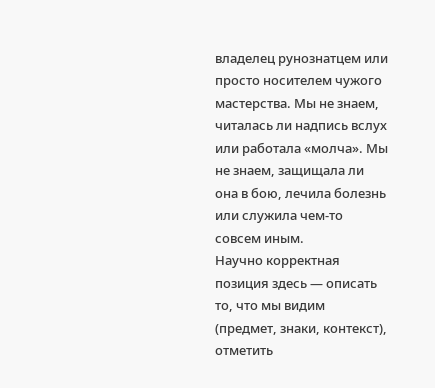владелец рунознатцем или просто носителем чужого мастерства. Мы не знаем, читалась ли надпись вслух или работала «молча». Мы не знаем, защищала ли она в бою, лечила болезнь или служила чем-то совсем иным.
Научно корректная позиция здесь — описать то, что мы видим (предмет, знаки, контекст), отметить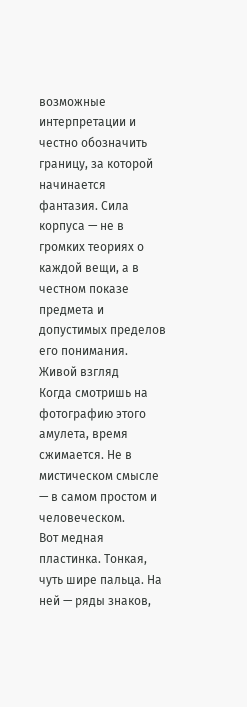возможные интерпретации и честно обозначить границу, за которой начинается фантазия. Сила корпуса — не в громких теориях о каждой вещи, а в честном показе предмета и допустимых пределов его понимания.
Живой взгляд
Когда смотришь на фотографию этого амулета, время сжимается. Не в мистическом смысле — в самом простом и человеческом.
Вот медная пластинка. Тонкая, чуть шире пальца. На ней — ряды знаков,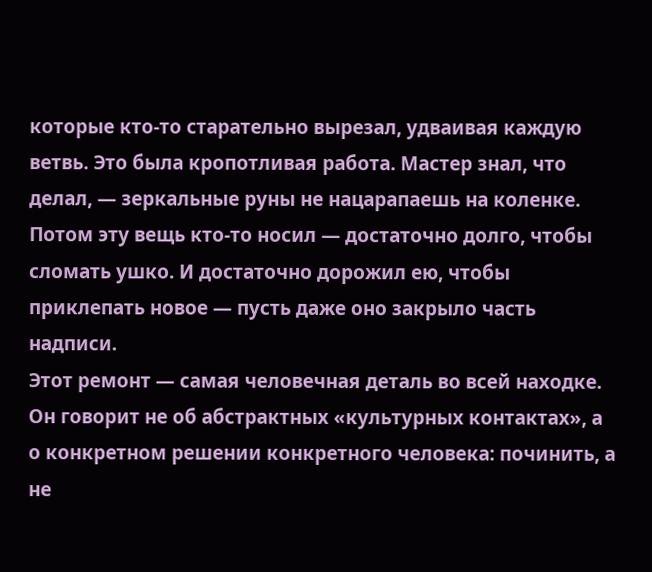которые кто-то старательно вырезал, удваивая каждую ветвь. Это была кропотливая работа. Мастер знал, что делал, — зеркальные руны не нацарапаешь на коленке. Потом эту вещь кто-то носил — достаточно долго, чтобы сломать ушко. И достаточно дорожил ею, чтобы приклепать новое — пусть даже оно закрыло часть надписи.
Этот ремонт — самая человечная деталь во всей находке. Он говорит не об абстрактных «культурных контактах», а о конкретном решении конкретного человека: починить, а не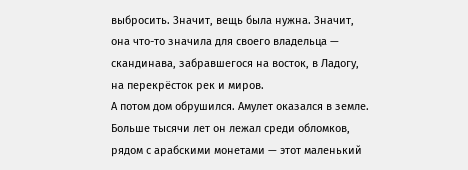выбросить. Значит, вещь была нужна. Значит, она что-то значила для своего владельца — скандинава, забравшегося на восток, в Ладогу, на перекрёсток рек и миров.
А потом дом обрушился. Амулет оказался в земле. Больше тысячи лет он лежал среди обломков, рядом с арабскими монетами — этот маленький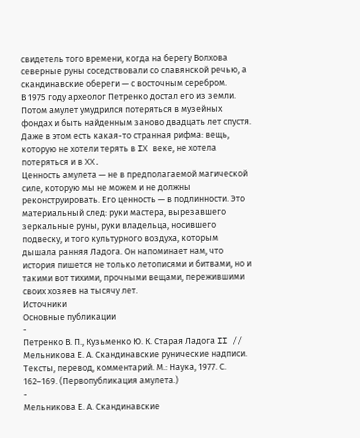свидетель того времени, когда на берегу Волхова северные руны соседствовали со славянской речью, а скандинавские обереги — с восточным серебром.
В 1975 году археолог Петренко достал его из земли. Потом амулет умудрился потеряться в музейных фондах и быть найденным заново двадцать лет спустя. Даже в этом есть какая-то странная рифма: вещь, которую не хотели терять в IX веке, не хотела потеряться и в XX.
Ценность амулета — не в предполагаемой магической силе, которую мы не можем и не должны реконструировать. Его ценность — в подлинности. Это материальный след: руки мастера, вырезавшего зеркальные руны, руки владельца, носившего подвеску, и того культурного воздуха, которым дышала ранняя Ладога. Он напоминает нам, что история пишется не только летописями и битвами, но и такими вот тихими, прочными вещами, пережившими своих хозяев на тысячу лет.
Источники
Основные публикации
-
Петренко В. П., Кузьменко Ю. К. Старая Ладога II // Мельникова Е. А. Скандинавские рунические надписи. Тексты, перевод, комментарий. М.: Наука, 1977. С. 162–169. (Первопубликация амулета.)
-
Мельникова Е. А. Скандинавские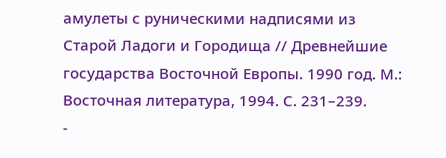амулеты с руническими надписями из Старой Ладоги и Городища // Древнейшие государства Восточной Европы. 1990 год. М.: Восточная литература, 1994. С. 231–239.
-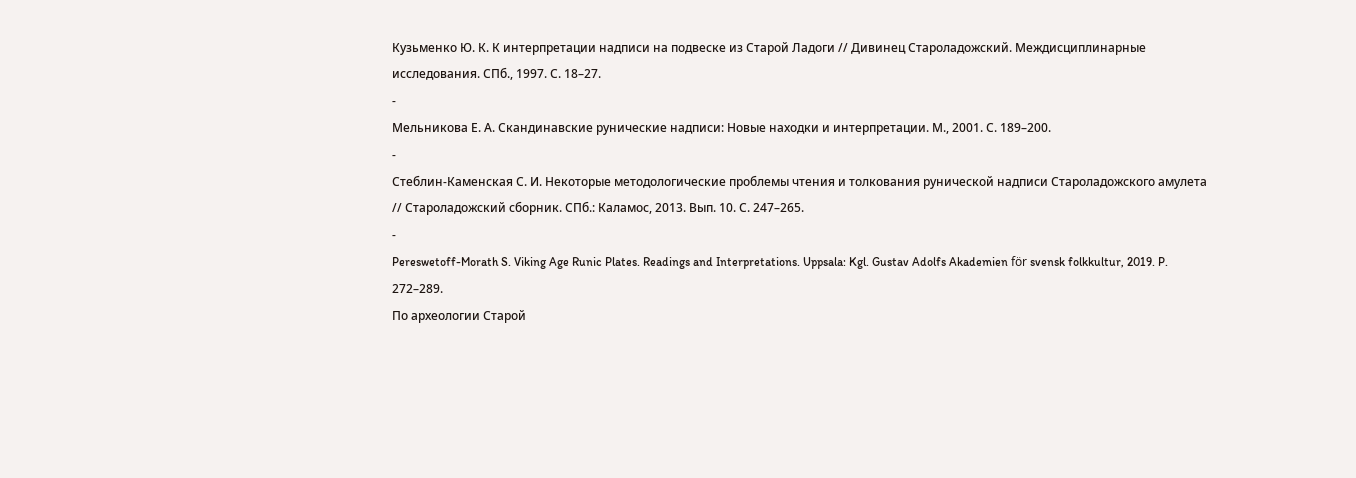Кузьменко Ю. К. К интерпретации надписи на подвеске из Старой Ладоги // Дивинец Староладожский. Междисциплинарные исследования. СПб., 1997. С. 18–27.
-
Мельникова Е. А. Скандинавские рунические надписи: Новые находки и интерпретации. М., 2001. С. 189–200.
-
Стеблин-Каменская С. И. Некоторые методологические проблемы чтения и толкования рунической надписи Староладожского амулета // Староладожский сборник. СПб.: Каламос, 2013. Вып. 10. С. 247–265.
-
Pereswetoff-Morath S. Viking Age Runic Plates. Readings and Interpretations. Uppsala: Kgl. Gustav Adolfs Akademien för svensk folkkultur, 2019. P. 272–289.
По археологии Старой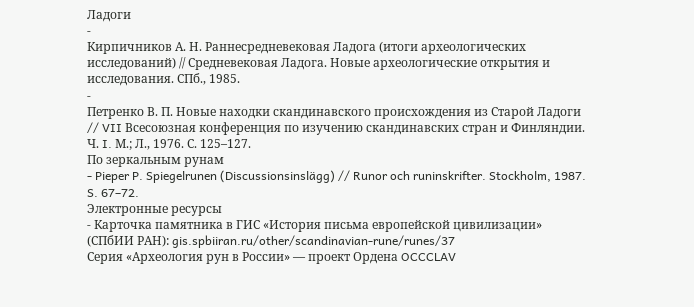Ладоги
-
Кирпичников А. Н. Раннесредневековая Ладога (итоги археологических исследований) // Средневековая Ладога. Новые археологические открытия и исследования. СПб., 1985.
-
Петренко В. П. Новые находки скандинавского происхождения из Старой Ладоги // VII Всесоюзная конференция по изучению скандинавских стран и Финляндии. Ч. I. М.; Л., 1976. С. 125–127.
По зеркальным рунам
- Pieper P. Spiegelrunen (Discussionsinslägg) // Runor och runinskrifter. Stockholm, 1987. S. 67–72.
Электронные ресурсы
- Карточка памятника в ГИС «История письма европейской цивилизации» (СПбИИ РАН): gis.spbiiran.ru/other/scandinavian-rune/runes/37
Серия «Археология рун в России» — проект Ордена OCCCLAV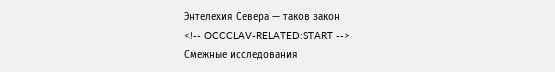Энтелехия Севера — таков закон
<!-- OCCCLAV-RELATED:START -->
Смежные исследования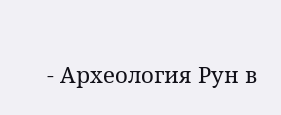- Археология Рун в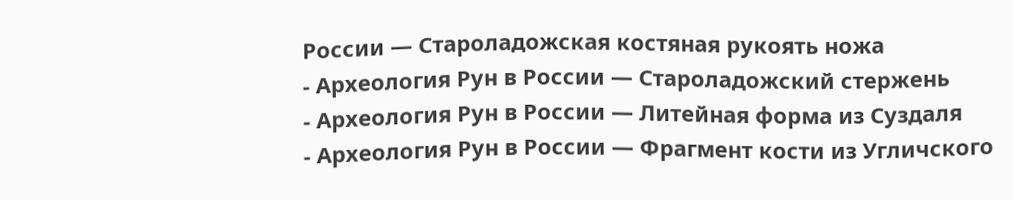России — Староладожская костяная рукоять ножа
- Археология Рун в России — Староладожский стержень
- Археология Рун в России — Литейная форма из Суздаля
- Археология Рун в России — Фрагмент кости из Угличского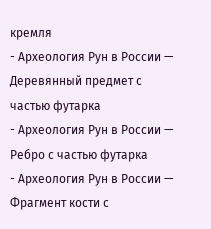кремля
- Археология Рун в России — Деревянный предмет с частью футарка
- Археология Рун в России — Ребро с частью футарка
- Археология Рун в России — Фрагмент кости с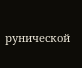рунической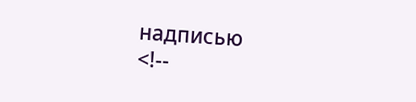надписью
<!--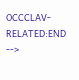OCCCLAV-RELATED:END -->